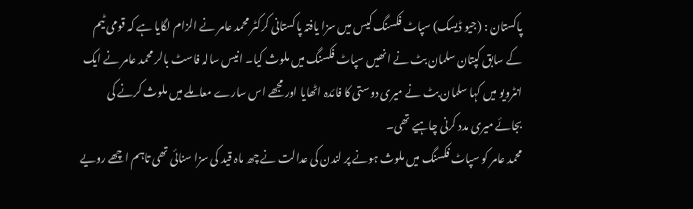پاکستان : (جیو ڈیسک) سپاٹ فکسنگ کیس میں سزا یافتہ پاکستانی کرکٹر محمد عامر نے الزام لگایا ہے کہ قومی ٹیم کے سابق کپتان سلمان بٹ نے انھیں سپاٹ فکسنگ میں ملوث کیا۔ انیس سالہ فاسٹ بالر محمد عامر نے ایک انٹرویو میں کہا سلمان بٹ نے میری دوستی کا فائدہ اٹھایا اور مجھے اس سارے معاملے میں ملوث کرنے کی بجائے میری مدد کرنی چاہیے تھی۔
محمد عامر کو سپاٹ فکسنگ میں ملوث ہونے پر لندن کی عدالت نے چھ ماہ قید کی سزا سنائی تھی تاہم اچھے رویے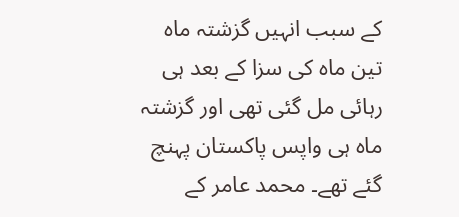کے سبب انہیں گزشتہ ماہ تین ماہ کی سزا کے بعد ہی رہائی مل گئی تھی اور گزشتہ ماہ ہی واپس پاکستان پہنچ گئے تھے۔ محمد عامر کے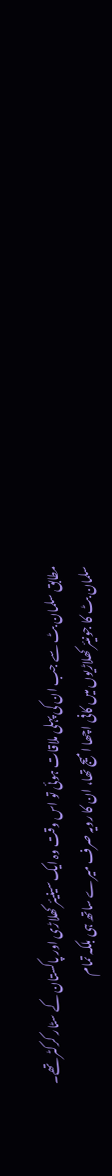مطابق سلمان بٹ سے جب ان کی پہلی ملاقات ہوئی تو اس وقت وہ ایک سینیئر کھلاڑی اور پاکستان کے سٹار کرکٹر تھے۔
سلمان بٹ کا جونیئر کھلاڑیوں میں کافی اچھا امیج تھا، ان کا رویہ صرف میرے ساتھ ہی بلکہ تمام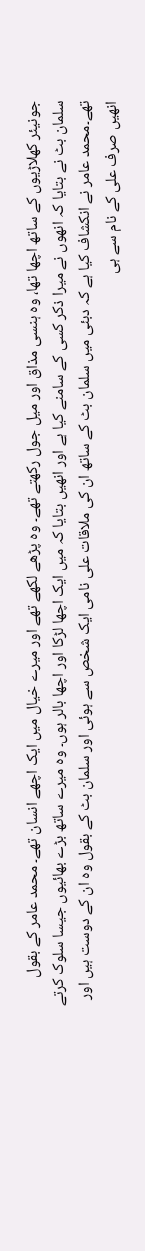جونیئر کھلاڑیوں کے ساتھ اچھا تھا، وہ ہنسی مذاق اور میل جول رکھتے تھے۔ وہ پڑھے لکھے تھے اور میرے خیال میں ایک اچھے انسان تھے۔ محمد عامر کے بقول سلمان بٹ نے بتایا کہ انھوں نے میرا ذکر کسی کے سامنے کیا ہے اور انھیں بتایا کہ میں ایک اچھا لڑکا اور اچھا بالر ہوں۔ وہ میرے ساتھ بڑے بھائیوں جیسا سلوک کرتے تھے۔محمد عامر نے انکشاف کیا ہے کہ دبئی میں سلمان بٹ کے ساتھ ان کی ملاقات علی نامی ایک شخص سے ہوئی اور سلمان بٹ کے بقول وہ ان کے دوست ہیں اور انھیں صرف علی کے نام سے ہی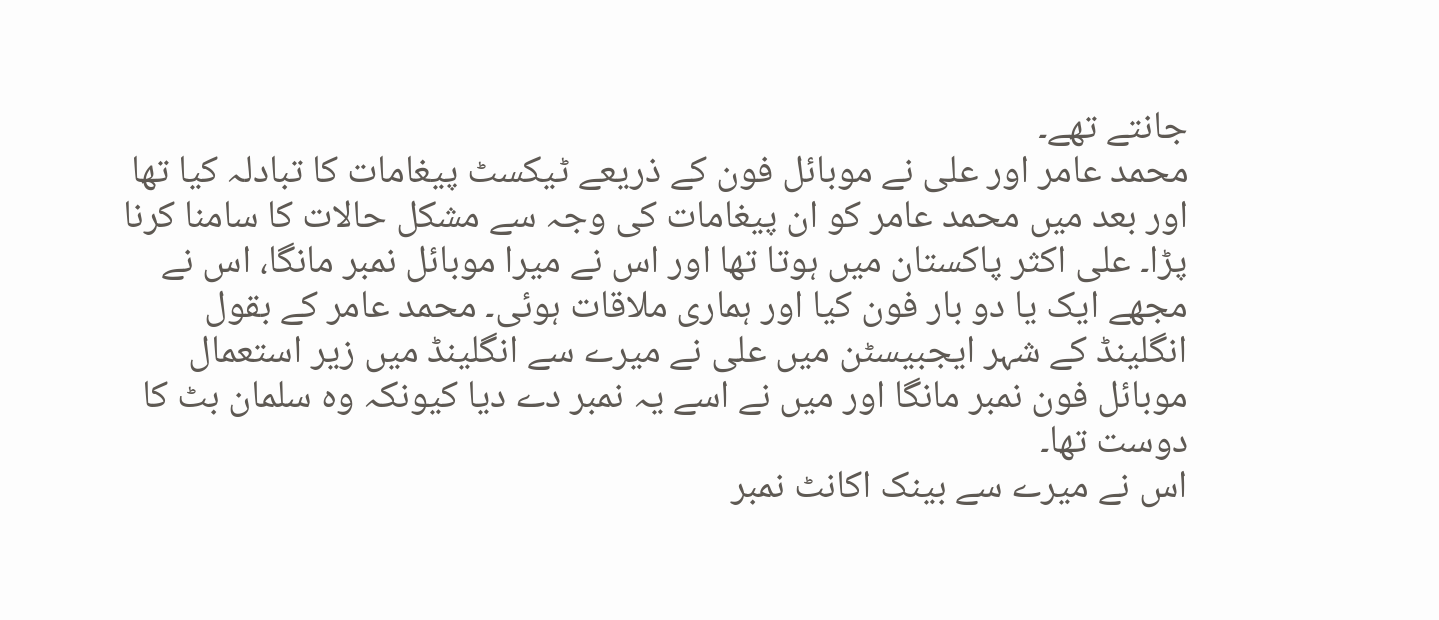جانتے تھے۔
محمد عامر اور علی نے موبائل فون کے ذریعے ٹیکسٹ پیغامات کا تبادلہ کیا تھا اور بعد میں محمد عامر کو ان پیغامات کی وجہ سے مشکل حالات کا سامنا کرنا پڑا۔ علی اکثر پاکستان میں ہوتا تھا اور اس نے میرا موبائل نمبر مانگا، اس نے مجھے ایک یا دو بار فون کیا اور ہماری ملاقات ہوئی۔ محمد عامر کے بقول انگلینڈ کے شہر ایجبیسٹن میں علی نے میرے سے انگلینڈ میں زیر استعمال موبائل فون نمبر مانگا اور میں نے اسے یہ نمبر دے دیا کیونکہ وہ سلمان بٹ کا دوست تھا۔
اس نے میرے سے بینک اکانٹ نمبر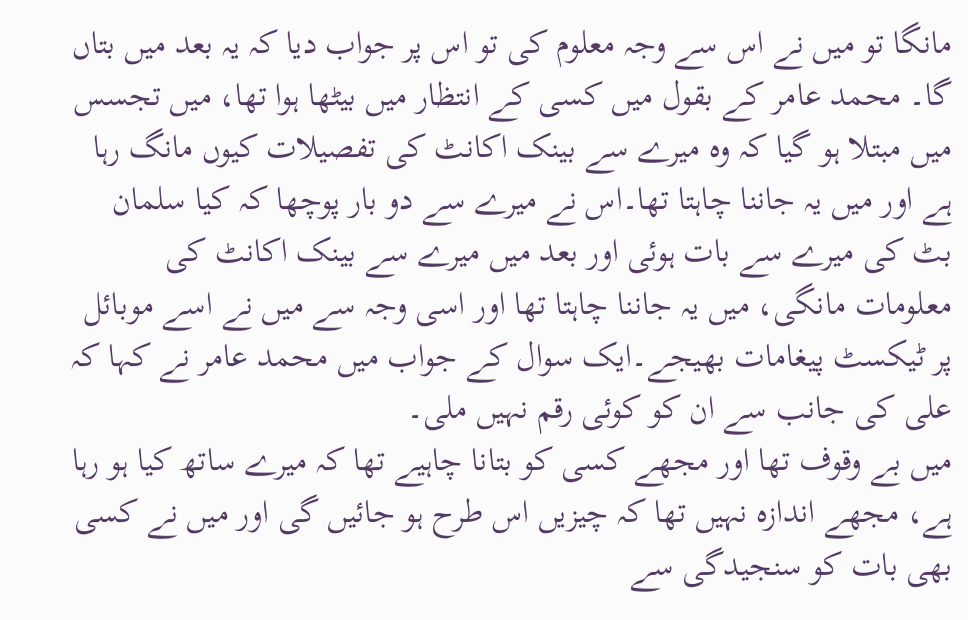مانگا تو میں نے اس سے وجہ معلوم کی تو اس پر جواب دیا کہ یہ بعد میں بتاں گا۔ محمد عامر کے بقول میں کسی کے انتظار میں بیٹھا ہوا تھا، میں تجسس میں مبتلا ہو گیا کہ وہ میرے سے بینک اکانٹ کی تفصیلات کیوں مانگ رہا ہے اور میں یہ جاننا چاہتا تھا۔اس نے میرے سے دو بار پوچھا کہ کیا سلمان بٹ کی میرے سے بات ہوئی اور بعد میں میرے سے بینک اکانٹ کی معلومات مانگی، میں یہ جاننا چاہتا تھا اور اسی وجہ سے میں نے اسے موبائل پر ٹیکسٹ پیغامات بھیجے۔ایک سوال کے جواب میں محمد عامر نے کہا کہ علی کی جانب سے ان کو کوئی رقم نہیں ملی۔
میں بے وقوف تھا اور مجھے کسی کو بتانا چاہیے تھا کہ میرے ساتھ کیا ہو رہا ہے، مجھے اندازہ نہیں تھا کہ چیزیں اس طرح ہو جائیں گی اور میں نے کسی بھی بات کو سنجیدگی سے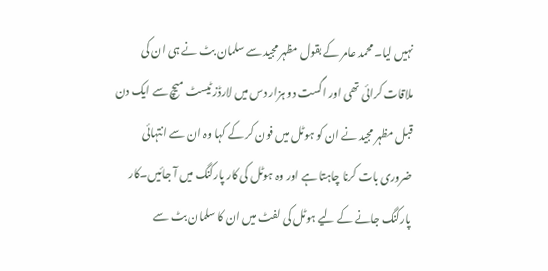نہیں لیا۔ محمد عامر کے بقول مظہر مجید سے سلمان بٹ نے ہی ان کی ملاقات کرائی تھی اور اگست دو ہزار دس میں لارڈز ٹیسٹ میچ سے ایک دن قبل مظہر مجید نے ان کو ہوٹل میں فون کر کے کہا وہ ان سے انتہائی ضروری بات کرنا چاہتا ہے اور وہ ہوٹل کی کار پارکنگ میں آ جائیں۔کار پارکنگ جانے کے لیے ہوٹل کی لفٹ میں ان کا سلمان بٹ سے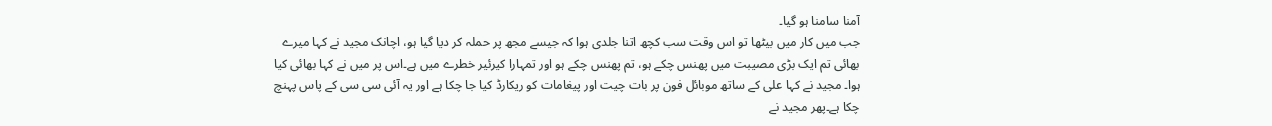آمنا سامنا ہو گیا۔
جب میں کار میں بیٹھا تو اس وقت سب کچھ اتنا جلدی ہوا کہ جیسے مجھ پر حملہ کر دیا گیا ہو، اچانک مجید نے کہا میرے بھائی تم ایک بڑی مصیبت میں پھنس چکے ہو، تم پھنس چکے ہو اور تمہارا کیرئیر خطرے میں ہے۔اس پر میں نے کہا بھائی کیا ہوا۔ مجید نے کہا علی کے ساتھ موبائل فون پر بات چیت اور پیغامات کو ریکارڈ کیا جا چکا ہے اور یہ آئی سی سی کے پاس پہنچ چکا ہے۔پھر مجید نے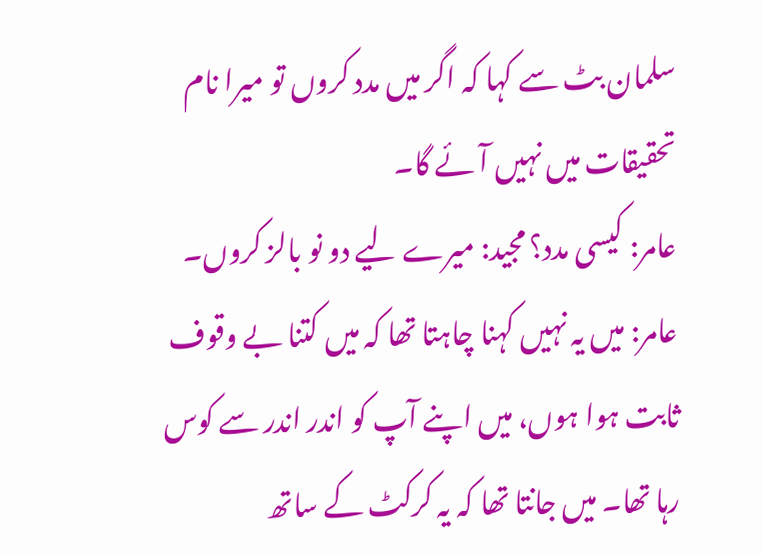سلمان بٹ سے کہا کہ اگر میں مدد کروں تو میرا نام تحقیقات میں نہیں آئے گا۔
عامر: کیسی مدد؟ مجید: میرے لیے دو نو بالز کروں۔ عامر: میں یہ نہیں کہنا چاہتا تھا کہ میں کتنا بے وقوف ثابت ہوا ہوں، میں اپنے آپ کو اندر اندر سے کوس رہا تھا۔ میں جانتا تھا کہ یہ کرکٹ کے ساتھ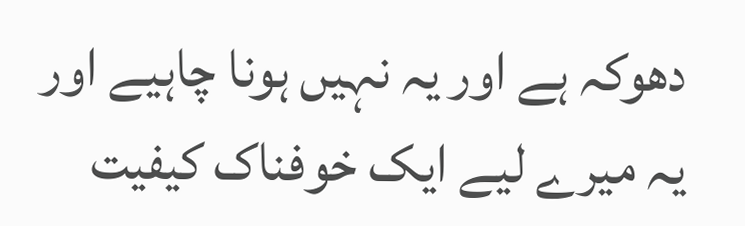دھوکہ ہے اور یہ نہیں ہونا چاہیے اور یہ میرے لیے ایک خوفناک کیفیت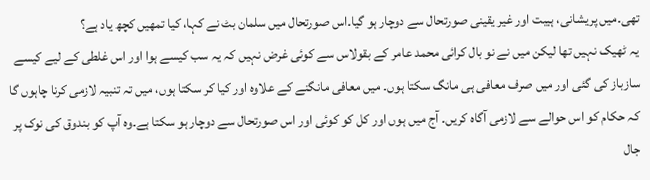تھی۔میں پریشانی، ہیبت اور غیر یقینی صورتحال سے دوچار ہو گیا۔اس صورتحال میں سلمان بٹ نے کہا، کیا تمھیں کچھ یاد ہے؟
یہ ٹھیک نہیں تھا لیکن میں نے نو بال کرائی محمد عامر کے بقولاس سے کوئی غرض نہیں کہ یہ سب کیسے ہوا اور اس غلطی کے لیے کیسے سازباز کی گئی اور میں صرف معافی ہی مانگ سکتا ہوں۔ میں معافی مانگنے کے علاوہ اور کیا کر سکتا ہوں، میں تہ تنبیہ لازمی کرنا چاہوں گا کہ حکام کو اس حوالے سے لازمی آگاہ کریں۔ آج میں ہوں اور کل کو کوئی اور اس صورتحال سے دوچار ہو سکتا ہے۔وہ آپ کو بندوق کی نوک پر جال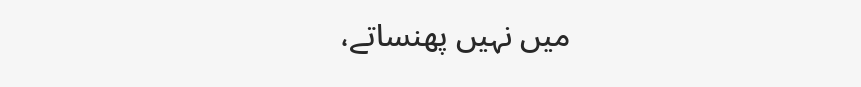میں نہیں پھنساتے،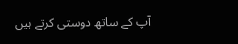آپ کے ساتھ دوستی کرتے ہیں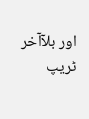اور بلآآخر ٹریپ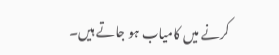کرنے میں کامیاب ہو جاتے ہیں۔